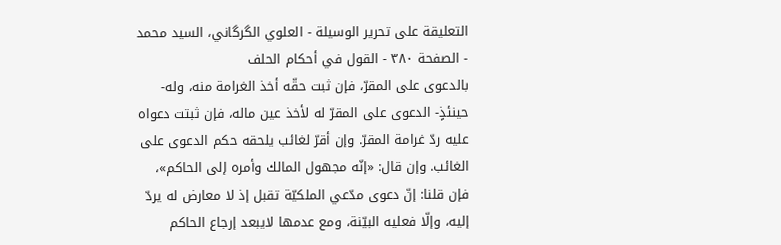التعليقة على تحرير الوسيلة - العلوي الگرگاني، السيد محمد - الصفحة ٣٨٠ - القول في أحكام الحلف
بالدعوى على المقرّ، فإن ثبت حقّه أخذ الغرامة منه، وله- حينئذٍ- الدعوى على المقرّ له لأخذ عين ماله، فإن ثبتت دعواه عليه ردّ غرامة المقرّ. وإن أقرّ لغائب يلحقه حكم الدعوى على الغائب. وإن قال: «إنّه مجهول المالك وأمره إلى الحاكم»، فإن قلنا: إنّ دعوى مدّعي الملكيّة تقبل إذ لا معارض له يردّ إليه، وإلّا فعليه البيّنة، ومع عدمها لايبعد إرجاع الحاكم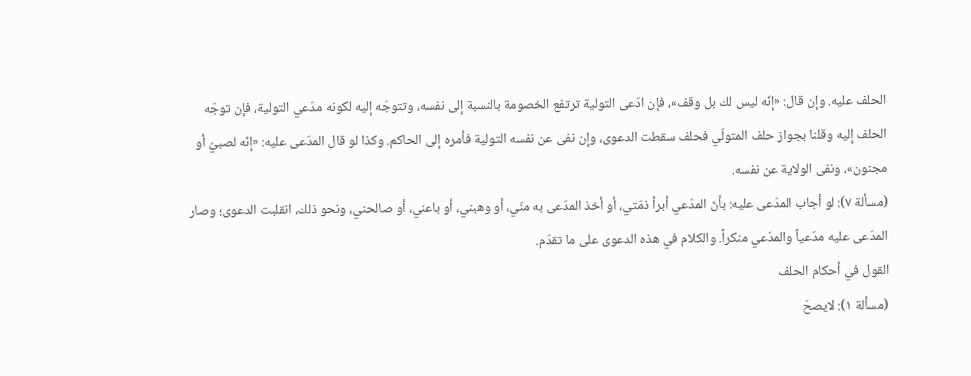الحلف عليه. وإن قال: «إنّه ليس لك بل وقف»، فإن ادّعى التولية ترتفع الخصومة بالنسبة إلى نفسه، وتتوجّه إليه لكونه مدّعي التولية، فإن توجّه الحلف إليه وقلنا بجواز حلف المتولّي فحلف سقطت الدعوى، وإن نفى عن نفسه التولية فأمره إلى الحاكم. وكذا لو قال المدّعى عليه: «إنّه لصبيّ أو مجنون»، ونفى الولاية عن نفسه.
(مسألة ٧): لو أجاب المدّعى عليه: بأنّ المدّعي أبرأ ذمّتي، أو أخذ المدّعى به منّي، أو وهبني، أو باعني، أو صالحني، ونحو ذلك، انقلبت الدعوى؛ وصار المدّعى عليه مدّعياً والمدّعي منكراً. والكلام في هذه الدعوى على ما تقدّم.
القول في أحكام الحلف
(مسألة ١): لايصحّ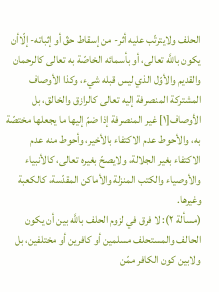الحلف ولايترتّب عليه أثر- من إسقاط حقّ أو إثباته- إلّاأن يكون باللَّه تعالى، أو بأسمائه الخاصّة به تعالى كالرحمان والقديم والأوّل الذي ليس قبله شيء، وكذا الأوصاف المشتركة المنصرفة إليه تعالى كالرازق والخالق، بل الأوصاف[١] غير المنصرفة إذا ضمّ إليها ما يجعلها مختصّة به، والأحوط عدم الاكتفاء بالأخير، وأحوط منه عدم الاكتفاء بغير الجلالة، ولايصحّ بغيره تعالى، كالأنبياء والأوصياء والكتب المنزلة والأماكن المقدّسة، كالكعبة وغيرها.
(مسألة ٢): لا فرق في لزوم الحلف باللَّه بين أن يكون الحالف والمستحلف مسلمين أو كافرين أو مختلفين، بل ولابين كون الكافر ممّن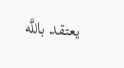يعتقد باللَّه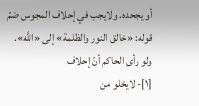أو يجحده. ولايجب في إحلاف المجوس ضمّ قوله: «خالق النور والظلمة» إلى «اللَّه». ولو رأى الحاكم أنّ إحلاف
[١]- لايخلو من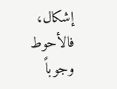إشكال، فالأحوط وجوباً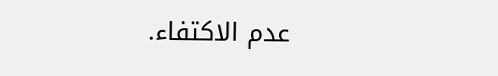عدم الاكتفاء.